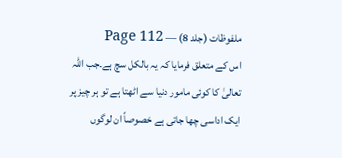ملفوظات (جلد 8) — Page 112
اس کے متعلق فرمایا کہ یہ بالکل سچ ہے۔جب اللہ تعالیٰ کا کوئی مامور دنیا سے اٹھتا ہے تو ہر چیز پر ایک اداسی چھا جاتی ہے خصوصاً ان لوگوں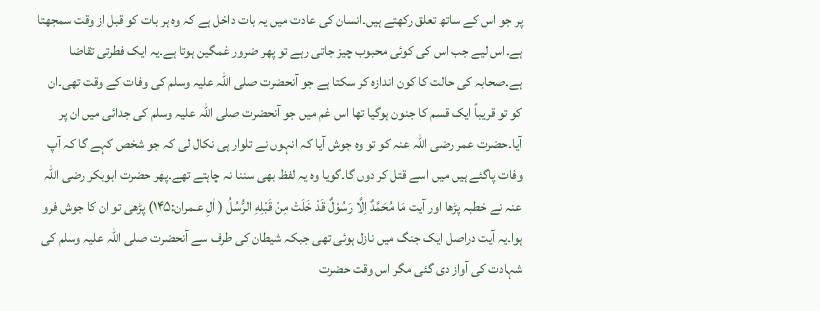پر جو اس کے ساتھ تعلق رکھتے ہیں۔انسان کی عادت میں یہ بات داخل ہے کہ وہ ہر بات کو قبل از وقت سمجھتا ہے۔اس لیے جب اس کی کوئی محبوب چیز جاتی رہے تو پھر ضرور غمگین ہوتا ہے۔یہ ایک فطرتی تقاضا ہے۔صحابہ کی حالت کا کون اندازہ کر سکتا ہے جو آنحضرت صلی اللہ علیہ وسلم کی وفات کے وقت تھی۔ان کو تو قریباً ایک قسم کا جنون ہوگیا تھا اس غم میں جو آنحضرت صلی اللہ علیہ وسلم کی جدائی میں ان پر آیا۔حضرت عمر رضی اللہ عنہ کو تو وہ جوش آیا کہ انہوں نے تلوار ہی نکال لی کہ جو شخص کہے گا کہ آپ وفات پاگئے ہیں میں اسے قتل کر دوں گا۔گویا وہ یہ لفظ بھی سننا نہ چاہتے تھے۔پھر حضرت ابوبکر رضی اللہ عنہ نے خطبہ پڑھا اور آیت مَا مُحَمَّدٌ اِلَّا رَسُوْلٌ قَدْ خَلَتْ مِنْ قَبْلِهِ الرُّسُلُ ( اٰلِ عـمران:۱۴۵) پڑھی تو ان کا جوش فرو ہوا۔یہ آیت دراصل ایک جنگ میں نازل ہوئی تھی جبکہ شیطان کی طرف سے آنحضرت صلی اللہ علیہ وسلم کی شہادت کی آواز دی گئی مگر اس وقت حضرت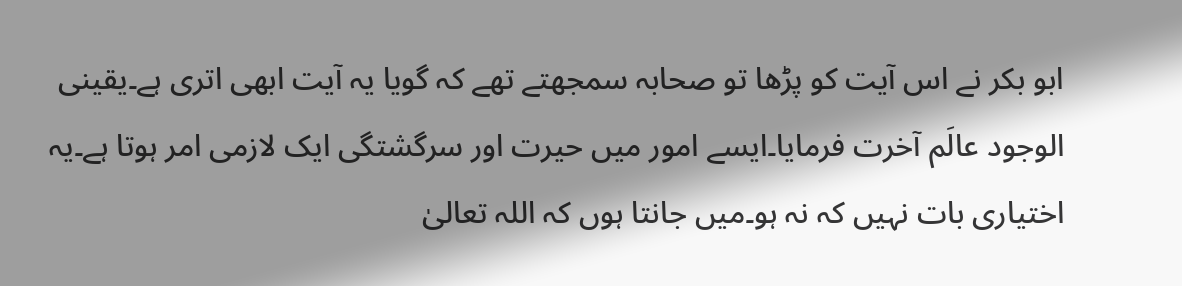ابو بکر نے اس آیت کو پڑھا تو صحابہ سمجھتے تھے کہ گویا یہ آیت ابھی اتری ہے۔یقینی الوجود عالَم آخرت فرمایا۔ایسے امور میں حیرت اور سرگشتگی ایک لازمی امر ہوتا ہے۔یہ اختیاری بات نہیں کہ نہ ہو۔میں جانتا ہوں کہ اللہ تعالیٰ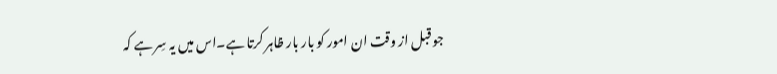جو قبل از وقت ان امور کو بار بار ظاہر کرتا ہے۔اس میں یہ سِر ہے کہ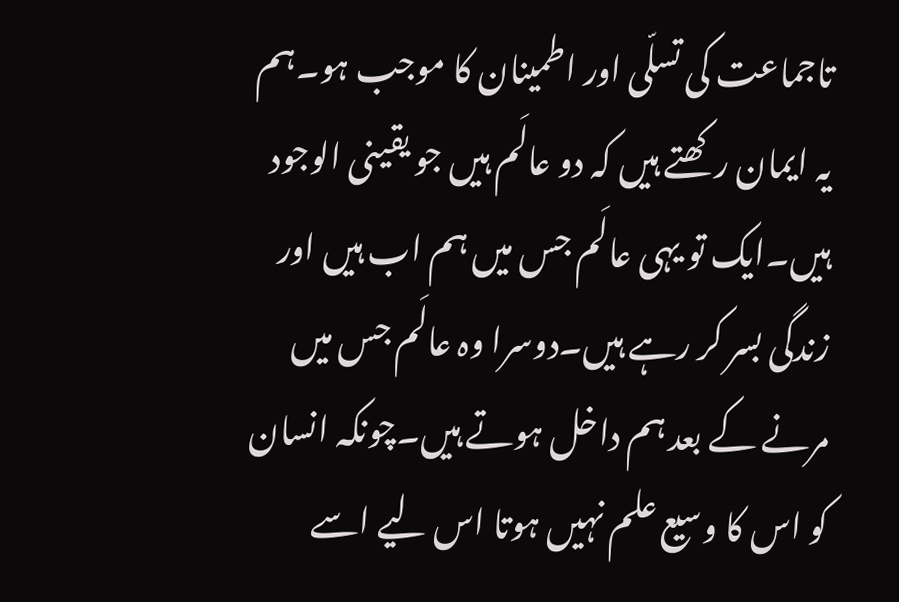تاجماعت کی تسلّی اور اطمینان کا موجب ہو۔ہم یہ ایمان رکھتے ہیں کہ دو عالَم ہیں جو یقینی الوجود ہیں۔ایک تو یہی عالَم جس میں ہم اب ہیں اور زندگی بسر کر رہے ہیں۔دوسرا وہ عالَم جس میں مرنے کے بعد ہم داخل ہوتے ہیں۔چونکہ انسان کو اس کا وسیع علم نہیں ہوتا اس لیے اسے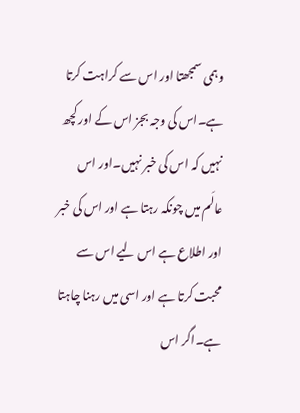وہمی سمجھتا اور اس سے کراہت کرتا ہے۔اس کی وجہ بجز اس کے اور کچھ نہیں کہ اس کی خبر نہیں۔اور اس عالَم میں چونکہ رہتا ہے اور اس کی خبر اور اطلاع ہے اس لیے اس سے محبت کرتا ہے اور اسی میں رہنا چاہتا ہے۔اگر اس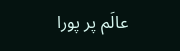عالَم پر پورا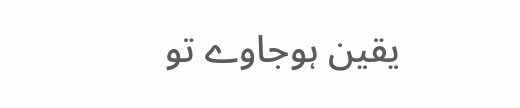یقین ہوجاوے تو